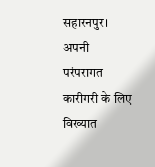सहारनपुर। अपनी परंपरागत कारीगरी के लिए विख्यात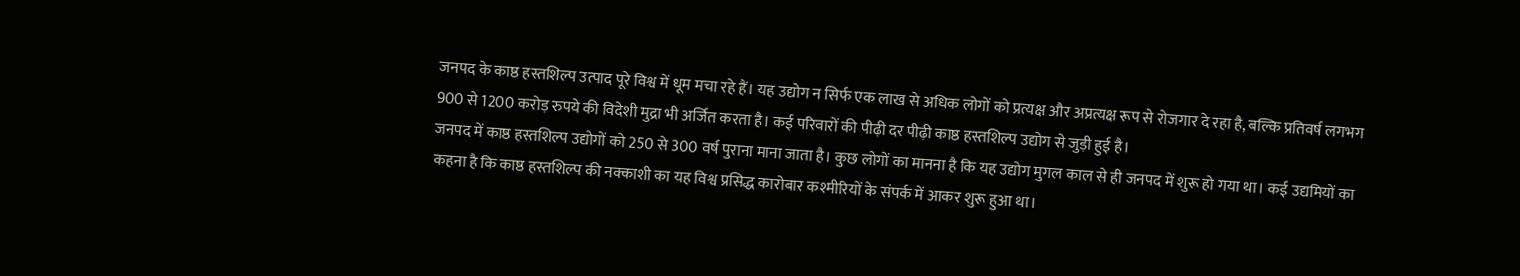जनपद के काष्ठ हस्तशिल्प उत्पाद पूरे विश्व में धूम मचा रहे हैं। यह उद्योग न सिर्फ एक लाख से अधिक लोगों को प्रत्यक्ष और अप्रत्यक्ष रूप से रोजगार दे रहा है, बल्कि प्रतिवर्ष लगभग 900 से 1200 करोड़ रुपये की विदेशी मुद्रा भी अर्जित करता है। कई परिवारों की पीढ़ी दर पीढ़ी काष्ठ हस्तशिल्प उद्योग से जुड़ी हुई है।
जनपद में काष्ठ हस्तशिल्प उद्योगों को 250 से 300 वर्ष पुराना माना जाता है। कुछ लोगों का मानना है कि यह उद्योग मुगल काल से ही जनपद में शुरू हो गया था। कई उद्यमियों का कहना है कि काष्ठ हस्तशिल्प की नक्काशी का यह विश्व प्रसिद्ध कारोबार कश्मीरियों के संपर्क में आकर शुरू हुआ था।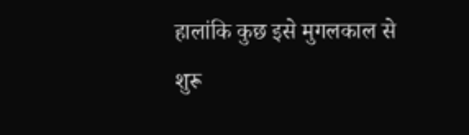हालांकि कुछ इसे मुगलकाल से शुरू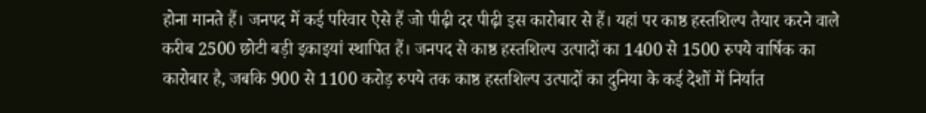होना मानते हैं। जनपद में कई परिवार ऐसे हैं जो पीढ़ी दर पीढ़ी इस कारोबार से हैं। यहां पर काष्ठ हस्तशिल्प तैयार करने वाले करीब 2500 छोटी बड़ी इकाइयां स्थापित हैं। जनपद से काष्ठ हस्तशिल्प उत्पादों का 1400 से 1500 रुपये वार्षिक का कारोबार है, जबकि 900 से 1100 करोड़ रुपये तक काष्ठ हस्तशिल्प उत्पादों का दुनिया के कई देशों में निर्यात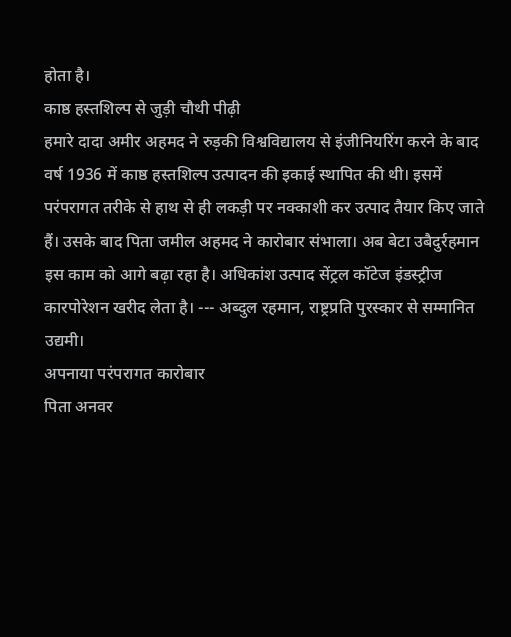होता है।
काष्ठ हस्तशिल्प से जुड़ी चौथी पीढ़ी
हमारे दादा अमीर अहमद ने रुड़की विश्वविद्यालय से इंजीनियरिंग करने के बाद वर्ष 1936 में काष्ठ हस्तशिल्प उत्पादन की इकाई स्थापित की थी। इसमें परंपरागत तरीके से हाथ से ही लकड़ी पर नक्काशी कर उत्पाद तैयार किए जाते हैं। उसके बाद पिता जमील अहमद ने कारोबार संभाला। अब बेटा उबैदुर्रहमान इस काम को आगे बढ़ा रहा है। अधिकांश उत्पाद सेंट्रल कॉटेज इंडस्ट्रीज कारपोरेशन खरीद लेता है। --- अब्दुल रहमान, राष्ट्रप्रति पुरस्कार से सम्मानित उद्यमी।
अपनाया परंपरागत कारोबार
पिता अनवर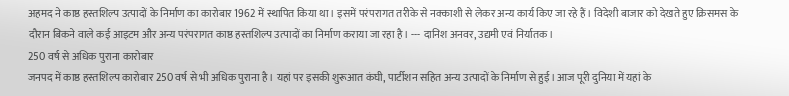अहमद ने काष्ठ हस्तशिल्प उत्पादों के निर्माण का कारोबार 1962 में स्थापित किया था। इसमें परंपरागत तरीके से नक्काशी से लेकर अन्य कार्य किए जा रहे हैं। विदेशी बाजार को देखते हुए क्रिसमस के दौरान बिकने वाले कई आइटम और अन्य परंपरागत काष्ठ हस्तशिल्प उत्पादों का निर्माण कराया जा रहा है। --- दानिश अनवर, उद्यमी एवं निर्यातक।
250 वर्ष से अधिक पुराना कारोबार
जनपद में काष्ठ हस्तशिल्प कारोबार 250 वर्ष से भी अधिक पुराना है। यहां पर इसकी शुरूआत कंघी, पार्टीशन सहित अन्य उत्पादों के निर्माण से हुई। आज पूरी दुनिया में यहां के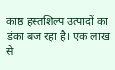काष्ठ हस्तशिल्प उत्पादों का डंका बज रहा है। एक लाख से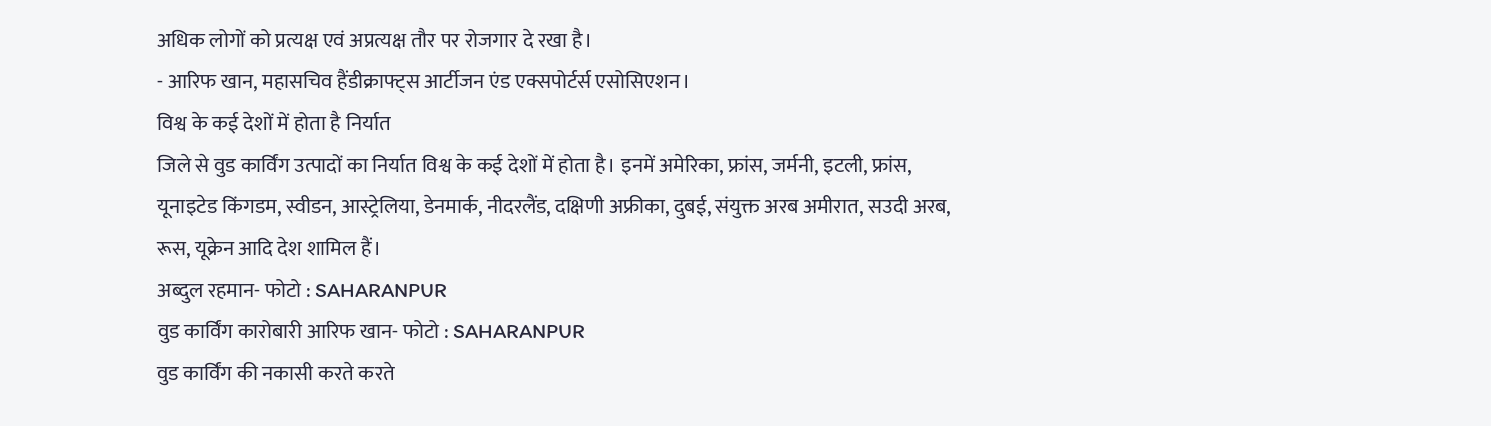अधिक लोगों को प्रत्यक्ष एवं अप्रत्यक्ष तौर पर रोजगार दे रखा है।
- आरिफ खान, महासचिव हैंडीक्राफ्ट्स आर्टीजन एंड एक्सपोर्टर्स एसोसिएशन।
विश्व के कई देशों में होता है निर्यात
जिले से वुड कार्विंग उत्पादों का निर्यात विश्व के कई देशों में होता है। इनमें अमेरिका, फ्रांस, जर्मनी, इटली, फ्रांस, यूनाइटेड किंगडम, स्वीडन, आस्ट्रेलिया, डेनमार्क, नीदरलैंड, दक्षिणी अफ्रीका, दुबई, संयुक्त अरब अमीरात, सउदी अरब, रूस, यूक्रेन आदि देश शामिल हैं।
अब्दुल रहमान- फोटो : SAHARANPUR
वुड कार्विंग कारोबारी आरिफ खान- फोटो : SAHARANPUR
वुड कार्विंग की नकासी करते करते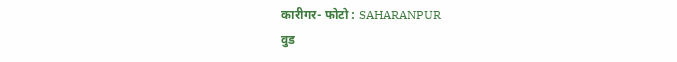कारीगर- फोटो : SAHARANPUR
वुड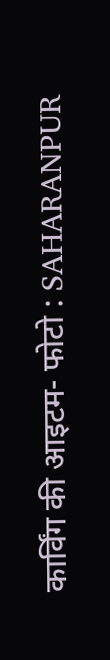कार्विंग की आइटम- फोटो : SAHARANPUR